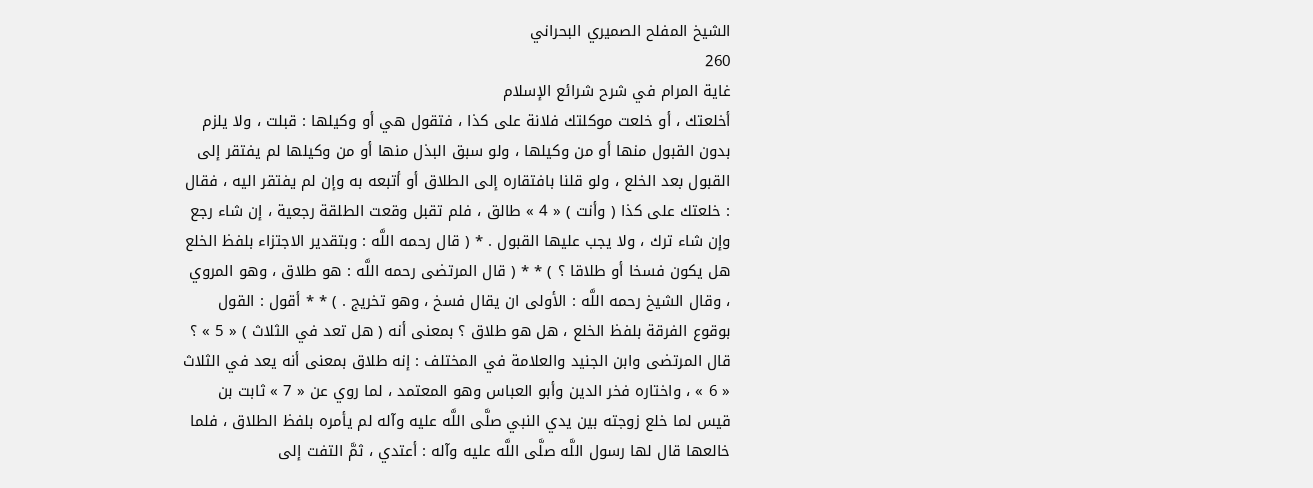الشيخ المفلح الصميري البحراني
260
غاية المرام في شرح شرائع الإسلام
أخلعتك ، أو خلعت موكلتك فلانة على كذا ، فتقول هي أو وكيلها : قبلت ، ولا يلزم بدون القبول منها أو من وكيلها ، ولو سبق البذل منها أو من وكيلها لم يفتقر إلى القبول بعد الخلع ، ولو قلنا بافتقاره إلى الطلاق أو أتبعه به وإن لم يفتقر اليه ، فقال : خلعتك على كذا ( وأنت ) « 4 » طالق ، فلم تقبل وقعت الطلقة رجعية ، إن شاء رجع وإن شاء ترك ، ولا يجب عليها القبول . * ( قال رحمه اللَّه : وبتقدير الاجتزاء بلفظ الخلع هل يكون فسخا أو طلاقا ؟ ) * * ( قال المرتضى رحمه اللَّه : هو طلاق ، وهو المروي ، وقال الشيخ رحمه اللَّه : الأولى ان يقال فسخ ، وهو تخريج . ) * * أقول : القول بوقوع الفرقة بلفظ الخلع ، هل هو طلاق ؟ بمعنى أنه ( هل تعد في الثلاث ) « 5 » ؟ قال المرتضى وابن الجنيد والعلامة في المختلف : إنه طلاق بمعنى أنه يعد في الثلاث « 6 » ، واختاره فخر الدين وأبو العباس وهو المعتمد ، لما روي عن « 7 » ثابت بن قيس لما خلع زوجته بين يدي النبي صلَّى اللَّه عليه وآله لم يأمره بلفظ الطلاق ، فلما خالعها قال لها رسول اللَّه صلَّى اللَّه عليه وآله : أعتدي ، ثمَّ التفت إلى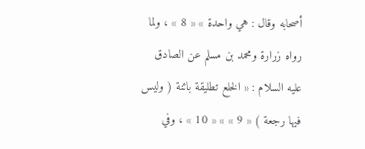أصحابه وقال : هي واحدة » « 8 » ، ولما رواه زرارة ومحمد بن مسلم عن الصادق عليه السلام : « الخلع تطليقة بائنة ( وليس فيها رجعة ) « 9 » » « 10 » ، وفي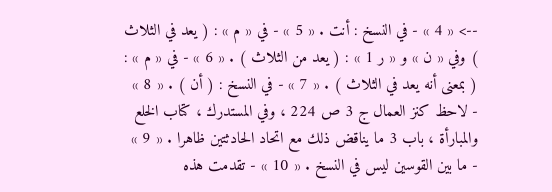--> « 4 » - في النسخ : أنت . « 5 » - في « م » : ( يعد في الثلاث ) وفي « ن » و « ر 1 » : ( يعد من الثلاث ) . « 6 » - في « م » : ( بمعنى أنه يعد في الثلاث ) . « 7 » - في النسخ : ( أن ) . « 8 » - لاحظ كنز العمال ج 3 ص 224 ، وفي المستدرك ، كتاب الخلع والمبارأة ، باب 3 ما يناقض ذلك مع اتحاد الحادثتين ظاهرا . « 9 » - ما بين القوسين ليس في النسخ . « 10 » - تقدمت هذه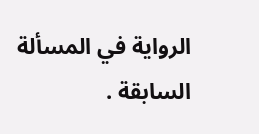الرواية في المسألة السابقة .